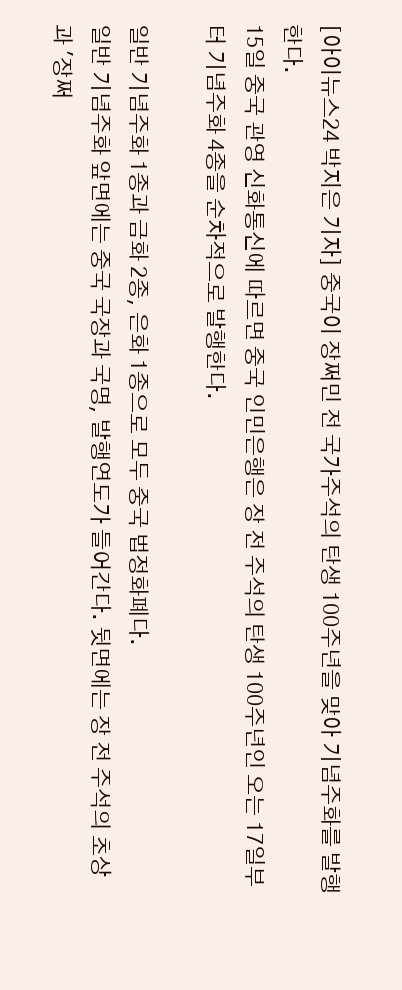[아이뉴스24 박지은 기자] 중국이 장쩌민 전 국가주석의 탄생 100주년을 맞아 기념주화를 발행한다.
15일 중국 관영 신화통신에 따르면 중국 인민은행은 장 전 주석의 탄생 100주년인 오는 17일부터 기념주화 4종을 순차적으로 발행한다.

일반 기념주화 1종과 금화 2종, 은화 1종으로 모두 중국 법정화폐다.
일반 기념주화 앞면에는 중국 국장과 국명, 발행연도가 들어간다. 뒷면에는 장 전 주석의 초상과 '장쩌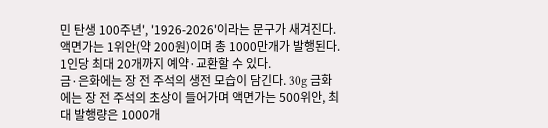민 탄생 100주년', '1926-2026'이라는 문구가 새겨진다.
액면가는 1위안(약 200원)이며 총 1000만개가 발행된다. 1인당 최대 20개까지 예약·교환할 수 있다.
금·은화에는 장 전 주석의 생전 모습이 담긴다. 30g 금화에는 장 전 주석의 초상이 들어가며 액면가는 500위안, 최대 발행량은 1000개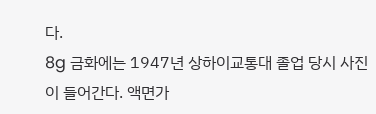다.
8g 금화에는 1947년 상하이교통대 졸업 당시 사진이 들어간다. 액면가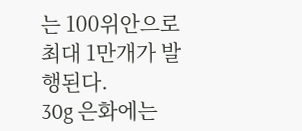는 100위안으로 최대 1만개가 발행된다.
30g 은화에는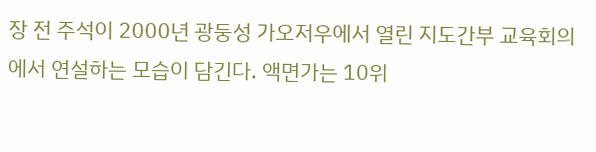장 전 주석이 2000년 광둥성 가오저우에서 열린 지도간부 교육회의에서 연설하는 모습이 담긴다. 액면가는 10위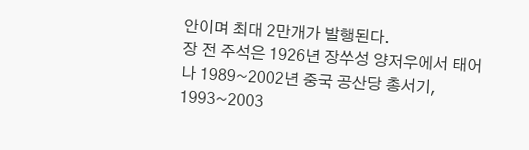안이며 최대 2만개가 발행된다.
장 전 주석은 1926년 장쑤성 양저우에서 태어나 1989~2002년 중국 공산당 총서기, 1993~2003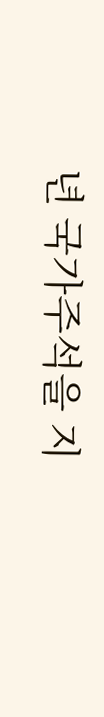년 국가주석을 지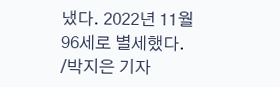냈다. 2022년 11월 96세로 별세했다.
/박지은 기자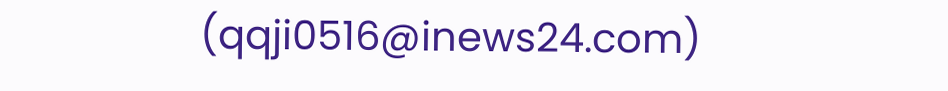(qqji0516@inews24.com)